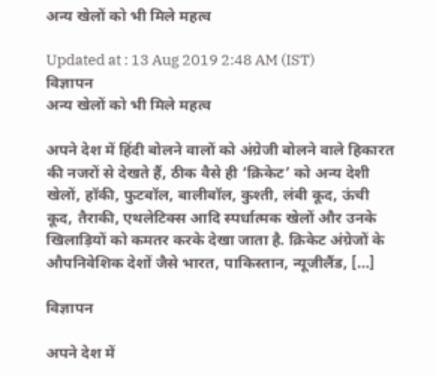अन्य खेलों को भी मिले महत्व

Updated at : 13 Aug 2019 2:48 AM (IST)
विज्ञापन
अन्य खेलों को भी मिले महत्व

अपने देश में हिंदी बोलने वालों को अंग्रेजी बोलने वाले हिकारत की नजरों से देखते हैं, ठीक वैसे ही ‘क्रिकेट’ को अन्य देशी खेलों, हॉकी, फुटबॉल, बालीबॉल, कुश्ती, लंबी कूद, ऊंची कूद, तैराकी, एथलेटिक्स आदि स्पर्धात्मक खेलों और उनके खिलाड़ियों को कमतर करके देखा जाता है. क्रिकेट अंग्रेजों के औपनिवेशिक देशों जैसे भारत, पाकिस्तान, न्यूजीलैंड, […]

विज्ञापन

अपने देश में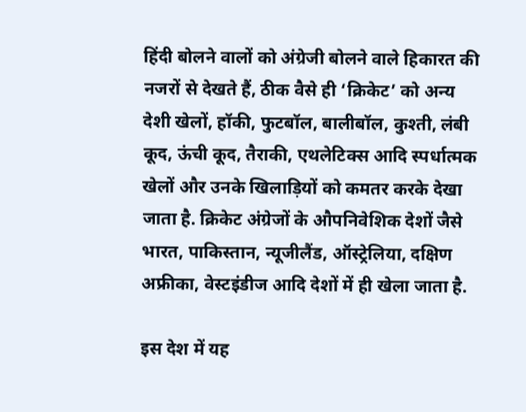हिंदी बोलने वालों को अंग्रेजी बोलने वाले हिकारत की नजरों से देखते हैं, ठीक वैसे ही ‘क्रिकेट’ को अन्य देशी खेलों, हॉकी, फुटबॉल, बालीबॉल, कुश्ती, लंबी कूद, ऊंची कूद, तैराकी, एथलेटिक्स आदि स्पर्धात्मक खेलों और उनके खिलाड़ियों को कमतर करके देखा जाता है. क्रिकेट अंग्रेजों के औपनिवेशिक देशों जैसे भारत, पाकिस्तान, न्यूजीलैंड, ऑस्ट्रेलिया, दक्षिण अफ्रीका, वेस्टइंडीज आदि देशों में ही खेला जाता है.

इस देश में यह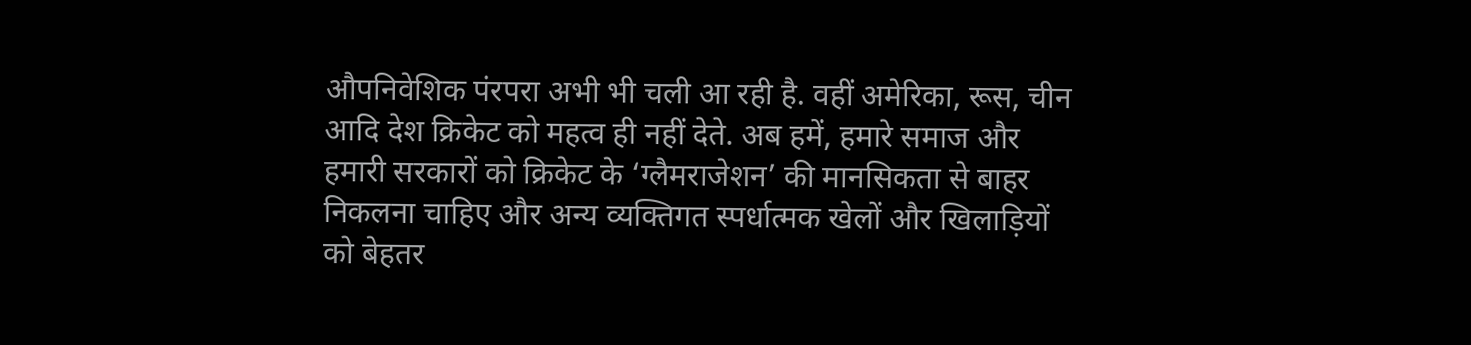औपनिवेशिक पंरपरा अभी भी चली आ रही है. वहीं अमेरिका, रूस, चीन आदि देश क्रिकेट को महत्व ही नहीं देते. अब हमें, हमारे समाज और हमारी सरकारों को क्रिकेट के ‘ग्लैमराजेशन’ की मानसिकता से बाहर निकलना चाहिए और अन्य व्यक्तिगत स्पर्धात्मक खेलों और खिलाड़ियों को बेहतर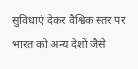सुविधाएं देकर वैश्विक स्तर पर भारत को अन्य देशों जैसे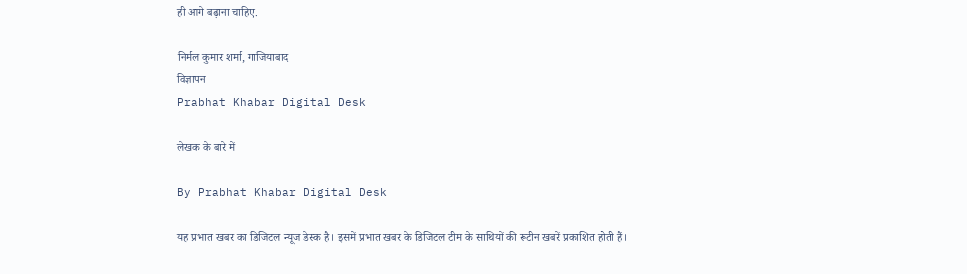ही आगे बढ़ाना चाहिए.

निर्मल कुमार शर्मा, गाजियाबाद
विज्ञापन
Prabhat Khabar Digital Desk

लेखक के बारे में

By Prabhat Khabar Digital Desk

यह प्रभात खबर का डिजिटल न्यूज डेस्क है। इसमें प्रभात खबर के डिजिटल टीम के साथियों की रूटीन खबरें प्रकाशित होती हैं।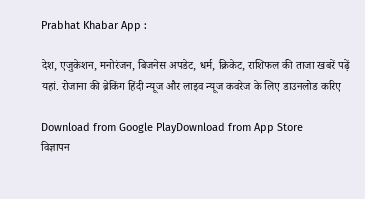Prabhat Khabar App :

देश, एजुकेशन, मनोरंजन, बिजनेस अपडेट, धर्म, क्रिकेट, राशिफल की ताजा खबरें पढ़ें यहां. रोजाना की ब्रेकिंग हिंदी न्यूज और लाइव न्यूज कवरेज के लिए डाउनलोड करिए

Download from Google PlayDownload from App Store
विज्ञापन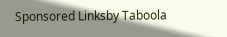Sponsored Linksby Taboola